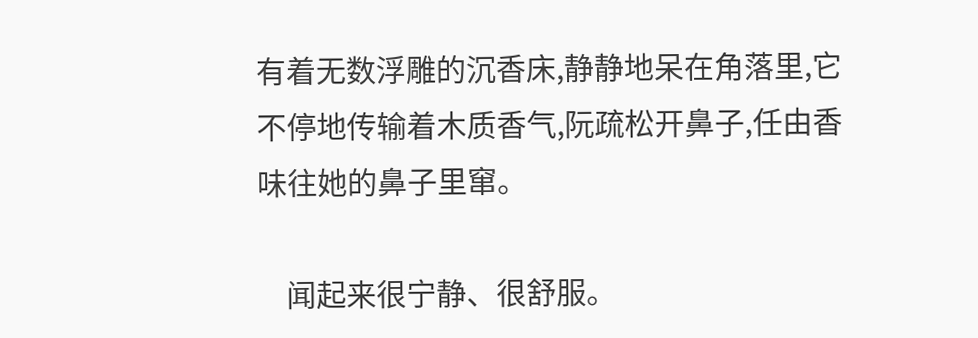有着无数浮雕的沉香床,静静地呆在角落里,它不停地传输着木质香气,阮疏松开鼻子,任由香味往她的鼻子里窜。

    闻起来很宁静、很舒服。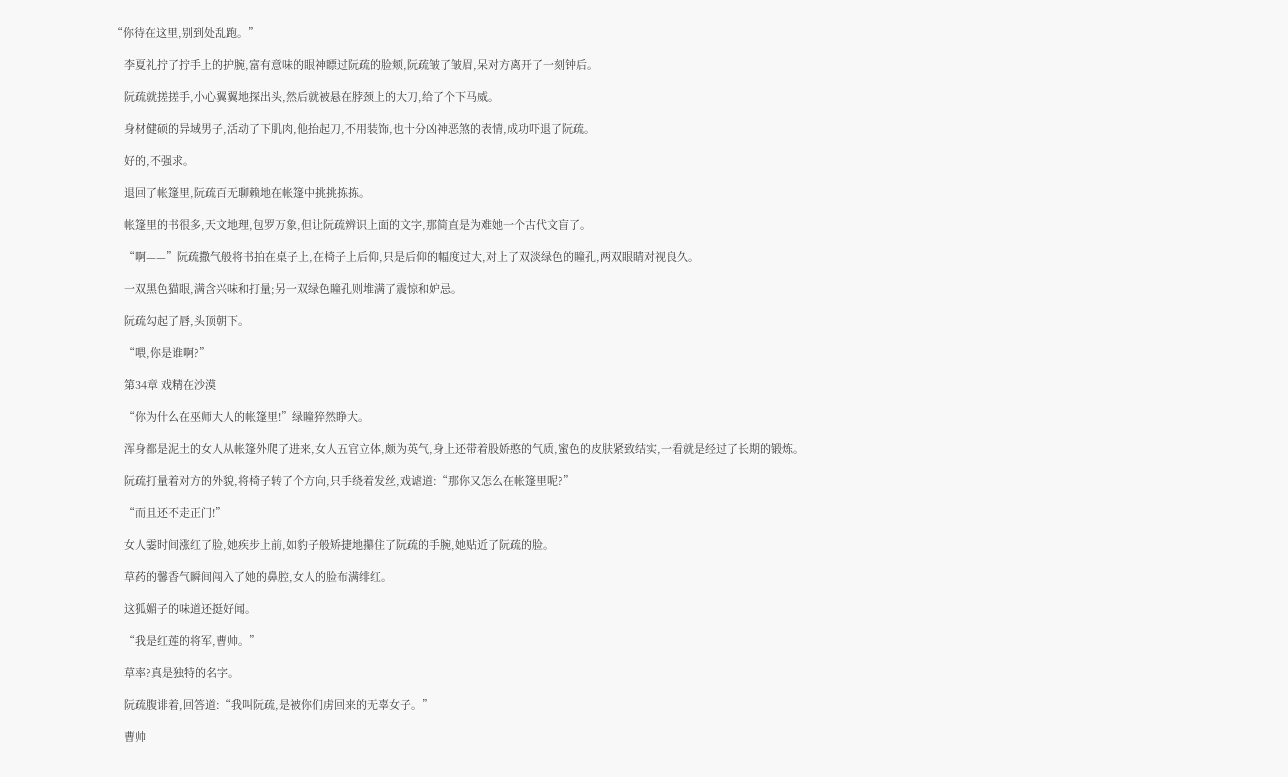“你待在这里,别到处乱跑。”

    李夏礼拧了拧手上的护腕,富有意味的眼神瞟过阮疏的脸颊,阮疏皱了皱眉,呆对方离开了一刻钟后。

    阮疏就搓搓手,小心翼翼地探出头,然后就被悬在脖颈上的大刀,给了个下马威。

    身材健硕的异域男子,活动了下肌肉,他抬起刀,不用装饰,也十分凶神恶煞的表情,成功吓退了阮疏。

    好的,不强求。

    退回了帐篷里,阮疏百无聊赖地在帐篷中挑挑拣拣。

    帐篷里的书很多,天文地理,包罗万象,但让阮疏辨识上面的文字,那简直是为难她一个古代文盲了。

    “啊——”阮疏撒气般将书拍在桌子上,在椅子上后仰,只是后仰的幅度过大,对上了双淡绿色的瞳孔,两双眼睛对视良久。

    一双黑色猫眼,满含兴味和打量;另一双绿色瞳孔则堆满了震惊和妒忌。

    阮疏勾起了唇,头顶朝下。

    “喂,你是谁啊?”

    第34章 戏精在沙漠

    “你为什么在巫师大人的帐篷里!”绿瞳猝然睁大。

    浑身都是泥土的女人从帐篷外爬了进来,女人五官立体,颇为英气,身上还带着股娇憨的气质,蜜色的皮肤紧致结实,一看就是经过了长期的锻炼。

    阮疏打量着对方的外貌,将椅子转了个方向,只手绕着发丝,戏谑道:“那你又怎么在帐篷里呢?”

    “而且还不走正门!”

    女人霎时间涨红了脸,她疾步上前,如豹子般矫捷地攥住了阮疏的手腕,她贴近了阮疏的脸。

    草药的馨香气瞬间闯入了她的鼻腔,女人的脸布满绯红。

    这狐媚子的味道还挺好闻。

    “我是红莲的将军,曹帅。”

    草率?真是独特的名字。

    阮疏腹诽着,回答道:“我叫阮疏,是被你们虏回来的无辜女子。”

    曹帅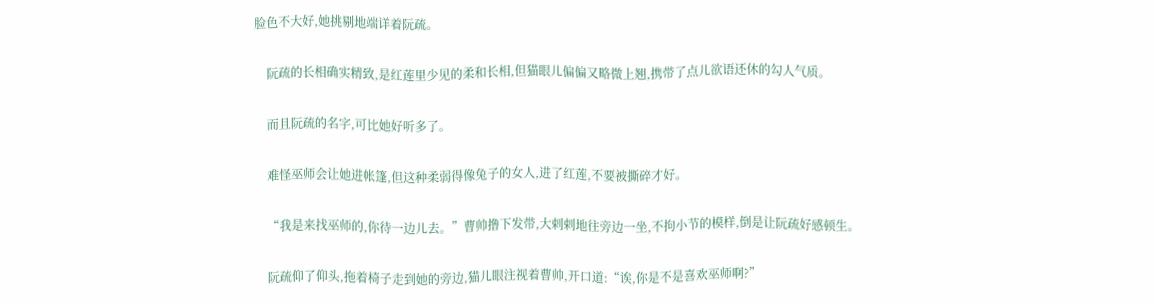脸色不大好,她挑剔地端详着阮疏。

    阮疏的长相确实精致,是红莲里少见的柔和长相,但猫眼儿偏偏又略微上翘,携带了点儿欲语还休的勾人气质。

    而且阮疏的名字,可比她好听多了。

    难怪巫师会让她进帐篷,但这种柔弱得像兔子的女人,进了红莲,不要被撕碎才好。

    “我是来找巫师的,你待一边儿去。”曹帅撸下发带,大剌剌地往旁边一坐,不拘小节的模样,倒是让阮疏好感顿生。

    阮疏仰了仰头,拖着椅子走到她的旁边,猫儿眼注视着曹帅,开口道:“诶,你是不是喜欢巫师啊?”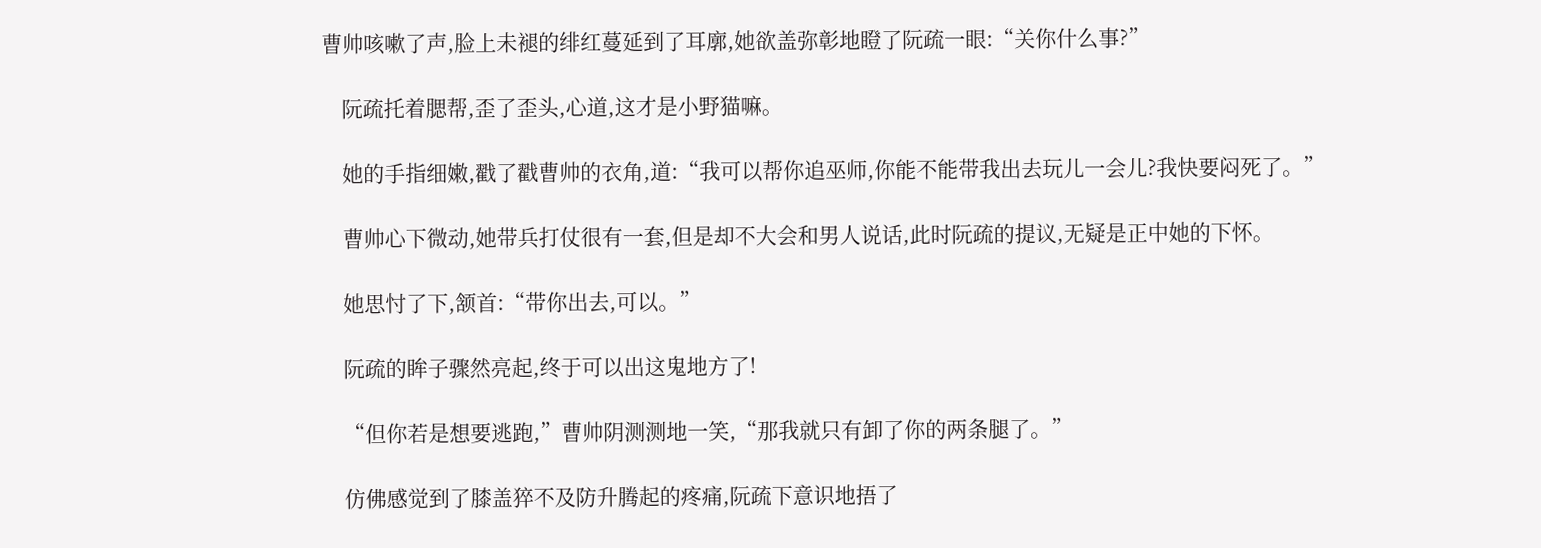曹帅咳嗽了声,脸上未褪的绯红蔓延到了耳廓,她欲盖弥彰地瞪了阮疏一眼:“关你什么事?”

    阮疏托着腮帮,歪了歪头,心道,这才是小野猫嘛。

    她的手指细嫩,戳了戳曹帅的衣角,道:“我可以帮你追巫师,你能不能带我出去玩儿一会儿?我快要闷死了。”

    曹帅心下微动,她带兵打仗很有一套,但是却不大会和男人说话,此时阮疏的提议,无疑是正中她的下怀。

    她思忖了下,颔首:“带你出去,可以。”

    阮疏的眸子骤然亮起,终于可以出这鬼地方了!

    “但你若是想要逃跑,”曹帅阴测测地一笑,“那我就只有卸了你的两条腿了。”

    仿佛感觉到了膝盖猝不及防升腾起的疼痛,阮疏下意识地捂了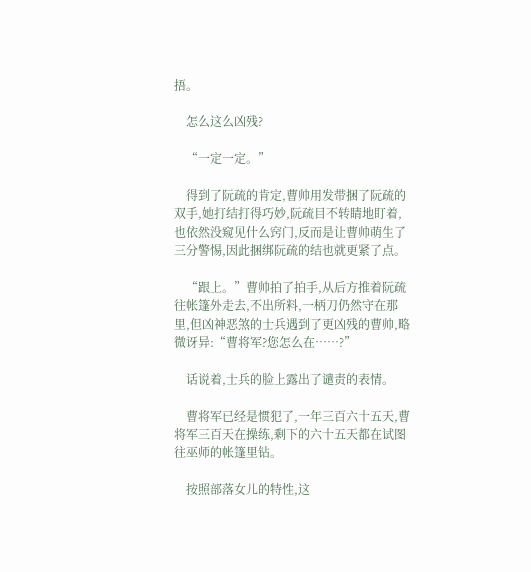捂。

    怎么这么凶残?

    “一定一定。”

    得到了阮疏的肯定,曹帅用发带捆了阮疏的双手,她打结打得巧妙,阮疏目不转睛地盯着,也依然没窥见什么窍门,反而是让曹帅萌生了三分警惕,因此捆绑阮疏的结也就更紧了点。

    “跟上。”曹帅拍了拍手,从后方推着阮疏往帐篷外走去,不出所料,一柄刀仍然守在那里,但凶神恶煞的士兵遇到了更凶残的曹帅,略微讶异:“曹将军?您怎么在……?”

    话说着,士兵的脸上露出了谴责的表情。

    曹将军已经是惯犯了,一年三百六十五天,曹将军三百天在操练,剩下的六十五天都在试图往巫师的帐篷里钻。

    按照部落女儿的特性,这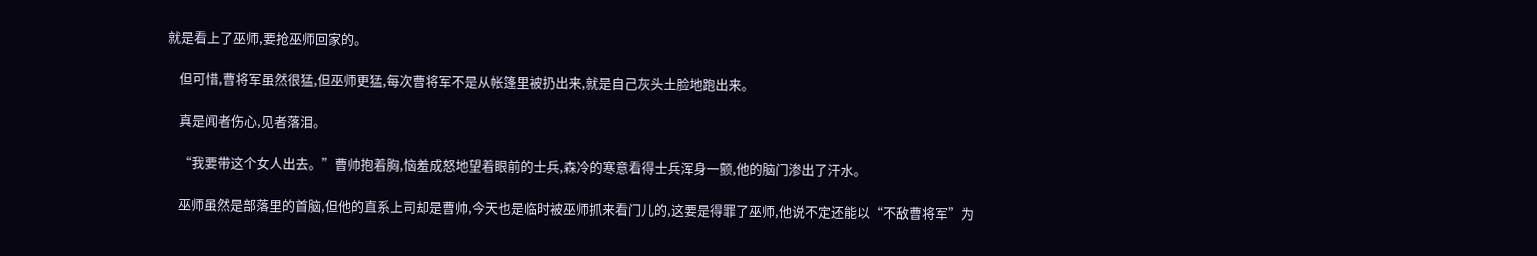就是看上了巫师,要抢巫师回家的。

    但可惜,曹将军虽然很猛,但巫师更猛,每次曹将军不是从帐篷里被扔出来,就是自己灰头土脸地跑出来。

    真是闻者伤心,见者落泪。

    “我要带这个女人出去。”曹帅抱着胸,恼羞成怒地望着眼前的士兵,森冷的寒意看得士兵浑身一颤,他的脑门渗出了汗水。

    巫师虽然是部落里的首脑,但他的直系上司却是曹帅,今天也是临时被巫师抓来看门儿的,这要是得罪了巫师,他说不定还能以“不敌曹将军”为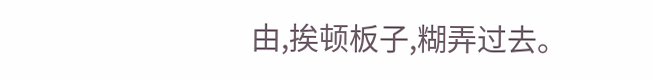由,挨顿板子,糊弄过去。